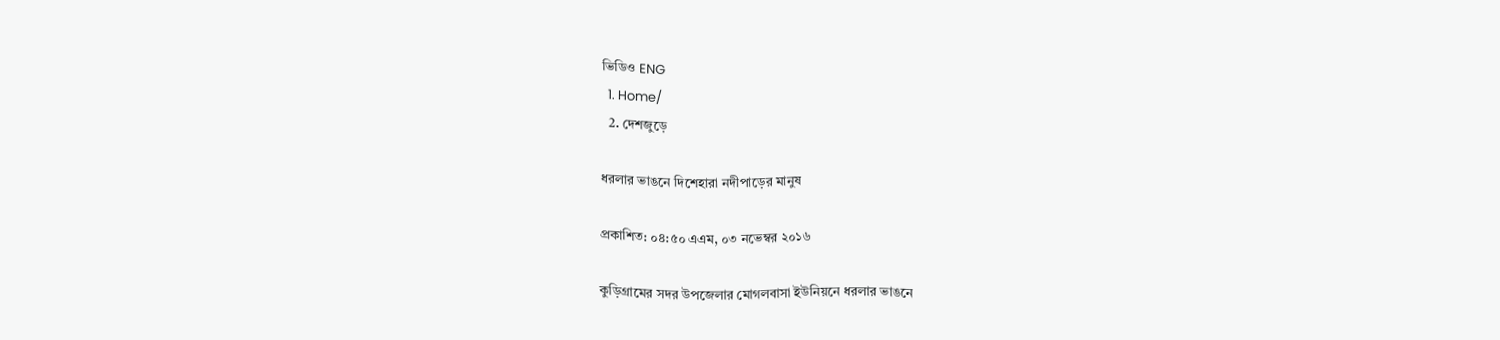ভিডিও ENG
  1. Home/
  2. দেশজুড়ে

ধরলার ভাঙনে দিশেহারা নদীপাড়ের মানুষ

প্রকাশিত: ০৪:৫০ এএম, ০৩ নভেম্বর ২০১৬

কুড়িগ্রামের সদর উপজেলার মোগলবাসা ইউনিয়নে ধরলার ভাঙনে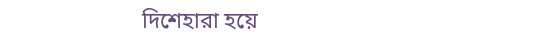দিশেহারা হয়ে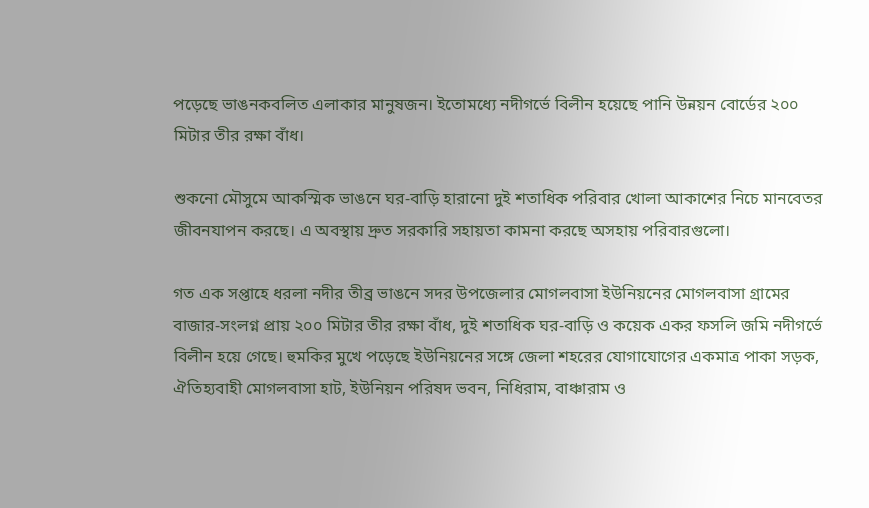পড়েছে ভাঙনকবলিত এলাকার মানুষজন। ইতোমধ্যে নদীগর্ভে বিলীন হয়েছে পানি উন্নয়ন বোর্ডের ২০০ মিটার তীর রক্ষা বাঁধ।

শুকনো মৌসুমে আকস্মিক ভাঙনে ঘর-বাড়ি হারানো দুই শতাধিক পরিবার খোলা আকাশের নিচে মানবেতর জীবনযাপন করছে। এ অবস্থায় দ্রুত সরকারি সহায়তা কামনা করছে অসহায় পরিবারগুলো।

গত এক সপ্তাহে ধরলা নদীর তীব্র ভাঙনে সদর উপজেলার মোগলবাসা ইউনিয়নের মোগলবাসা গ্রামের বাজার-সংলগ্ন প্রায় ২০০ মিটার তীর রক্ষা বাঁধ, দুই শতাধিক ঘর-বাড়ি ও কয়েক একর ফসলি জমি নদীগর্ভে বিলীন হয়ে গেছে। হুমকির মুখে পড়েছে ইউনিয়নের সঙ্গে জেলা শহরের যোগাযোগের একমাত্র পাকা সড়ক, ঐতিহ্যবাহী মোগলবাসা হাট, ইউনিয়ন পরিষদ ভবন, নিধিরাম, বাঞ্চারাম ও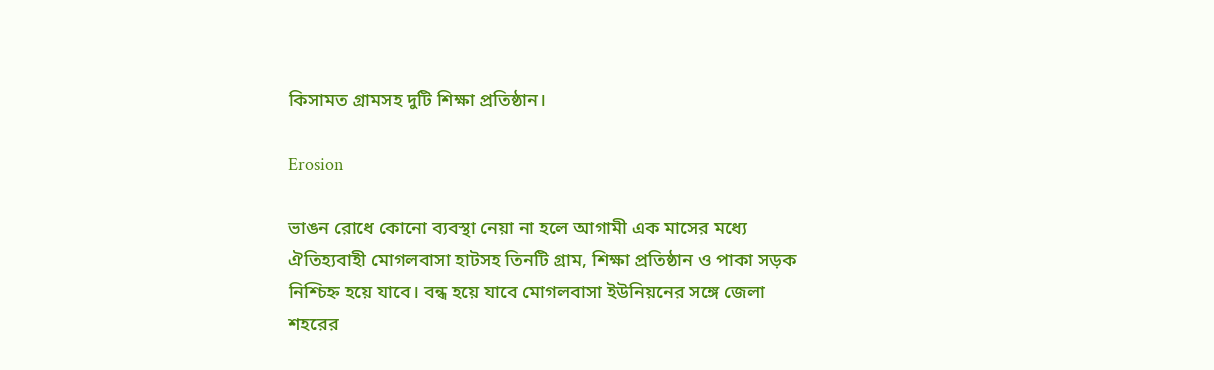কিসামত গ্রামসহ দুটি শিক্ষা প্রতিষ্ঠান।

Erosion

ভাঙন রোধে কোনো ব্যবস্থা নেয়া না হলে আগামী এক মাসের মধ্যে ঐতিহ্যবাহী মোগলবাসা হাটসহ তিনটি গ্রাম, শিক্ষা প্রতিষ্ঠান ও পাকা সড়ক নিশ্চিহ্ন হয়ে যাবে। বন্ধ হয়ে যাবে মোগলবাসা ইউনিয়নের সঙ্গে জেলা শহরের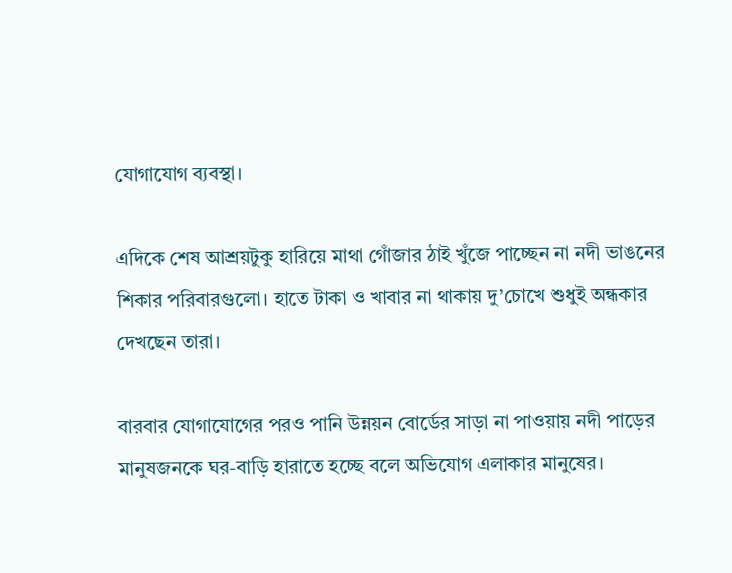যোগাযোগ ব্যবস্থা।

এদিকে শেষ আশ্রয়টুকু হারিয়ে মাথা গোঁজার ঠাই খুঁজে পাচ্ছেন না নদী ভাঙনের শিকার পরিবারগুলো। হাতে টাকা ও খাবার না থাকায় দু’চোখে শুধুই অন্ধকার দেখছেন তারা।

বারবার যোগাযোগের পরও পানি উন্নয়ন বোর্ডের সাড়া না পাওয়ায় নদী পাড়ের মানুষজনকে ঘর-বাড়ি হারাতে হচ্ছে বলে অভিযোগ এলাকার মানুষের।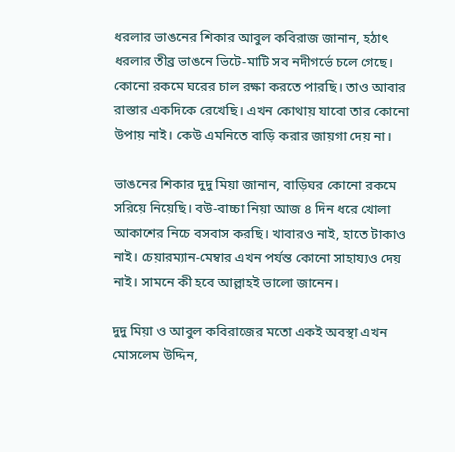ধরলার ভাঙনের শিকার আবুল কবিরাজ জানান, হঠাৎ ধরলার তীব্র ভাঙনে ভিটে-মাটি সব নদীগর্ভে চলে গেছে। কোনো রকমে ঘরের চাল রক্ষা করতে পারছি। তাও আবার রাস্তার একদিকে রেখেছি। এখন কোথায় যাবো তার কোনো উপায় নাই। কেউ এমনিতে বাড়ি করার জায়গা দেয় না।

ভাঙনের শিকার দুদু মিয়া জানান, বাড়িঘর কোনো রকমে সরিয়ে নিয়েছি। বউ-বাচ্চা নিয়া আজ ৪ দিন ধরে খোলা আকাশের নিচে বসবাস করছি। খাবারও নাই, হাতে টাকাও নাই। চেয়ারম্যান-মেম্বার এখন পর্যন্ত কোনো সাহায্যও দেয় নাই। সামনে কী হবে আল্লাহই ভালো জানেন।

দুদু মিয়া ও আবুল কবিরাজের মতো একই অবস্থা এখন মোসলেম উদ্দিন,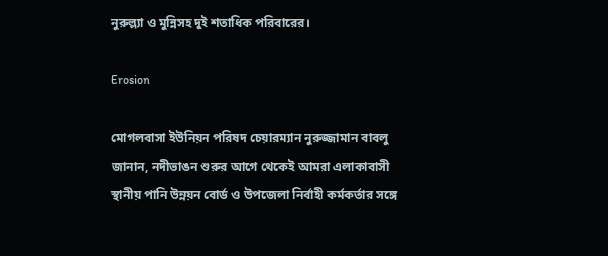নুরুল্ল্যা ও মুন্নিসহ দুই শতাধিক পরিবারের।

Erosion

মোগলবাসা ইউনিয়ন পরিষদ চেয়ারম্যান নুরুজ্জামান বাবলু জানান, নদীভাঙন শুরুর আগে থেকেই আমরা এলাকাবাসী স্থানীয় পানি উন্নয়ন বোর্ড ও উপজেলা নির্বাহী কর্মকর্তার সঙ্গে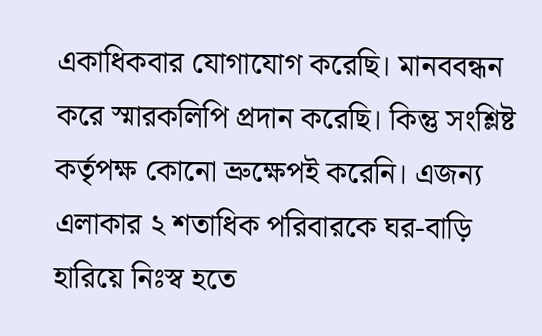একাধিকবার যোগাযোগ করেছি। মানববন্ধন করে স্মারকলিপি প্রদান করেছি। কিন্তু সংশ্লিষ্ট কর্তৃপক্ষ কোনো ভ্রুক্ষেপই করেনি। এজন্য এলাকার ২ শতাধিক পরিবারকে ঘর-বাড়ি হারিয়ে নিঃস্ব হতে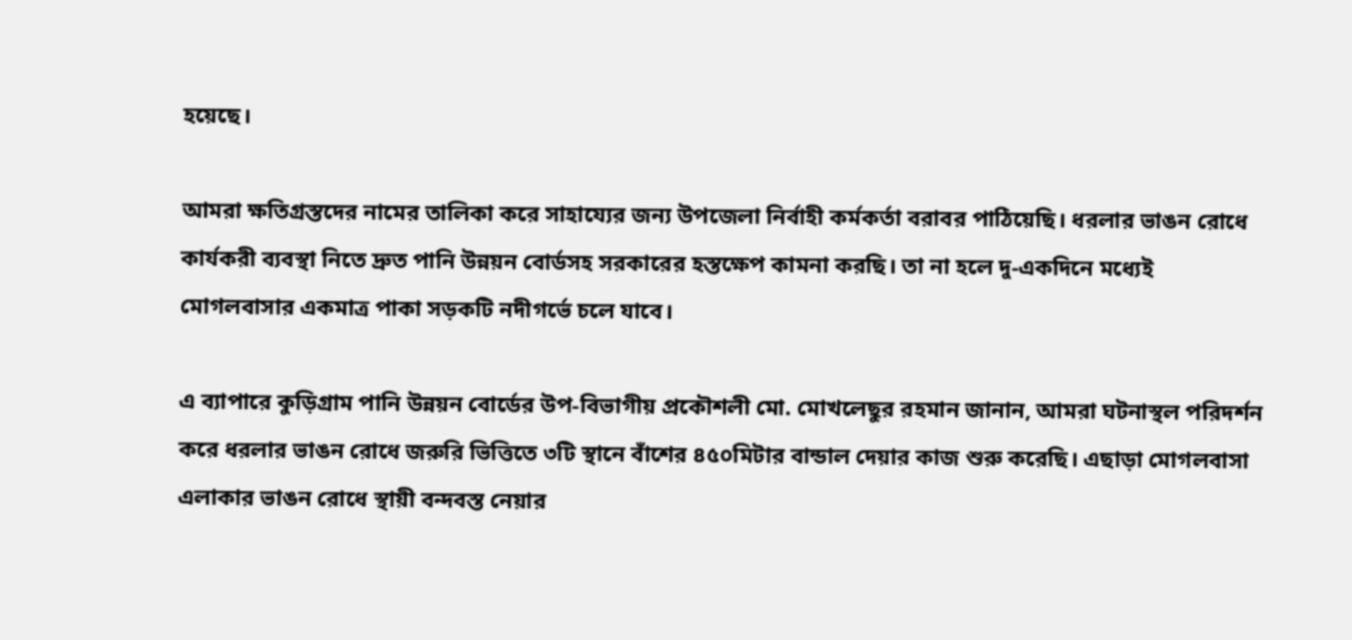হয়েছে।

আমরা ক্ষতিগ্রস্তদের নামের তালিকা করে সাহায্যের জন্য উপজেলা নির্বাহী কর্মকর্তা বরাবর পাঠিয়েছি। ধরলার ভাঙন রোধে কার্যকরী ব্যবস্থা নিতে দ্রুত পানি উন্নয়ন বোর্ডসহ সরকারের হস্তক্ষেপ কামনা করছি। তা না হলে দু-একদিনে মধ্যেই মোগলবাসার একমাত্র পাকা সড়কটি নদীগর্ভে চলে যাবে।

এ ব্যাপারে কুড়িগ্রাম পানি উন্নয়ন বোর্ডের উপ-বিভাগীয় প্রকৌশলী মো. মোখলেছুর রহমান জানান, আমরা ঘটনাস্থল পরিদর্শন করে ধরলার ভাঙন রোধে জরুরি ভিত্তিতে ৩টি স্থানে বাঁশের ৪৫০মিটার বান্ডাল দেয়ার কাজ শুরু করেছি। এছাড়া মোগলবাসা এলাকার ভাঙন রোধে স্থায়ী বন্দবস্ত নেয়ার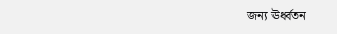জন্য ঊর্ধ্বতন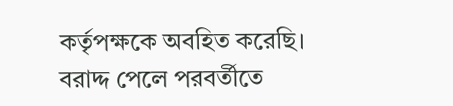কর্তৃপক্ষকে অবহিত করেছি। বরাদ্দ পেলে পরবর্তীতে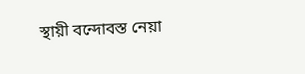স্থায়ী বন্দোবস্ত নেয়া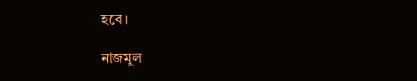হবে।

নাজমুল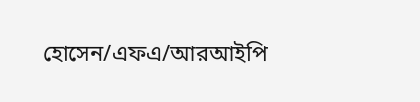হোসেন/এফএ/আরআইপি